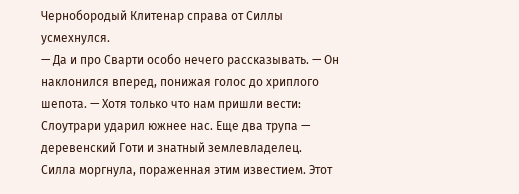Чернобородый Клитенар справа от Силлы усмехнулся.
— Да и про Сварти особо нечего рассказывать. — Он наклонился вперед, понижая голос до хриплого шепота. — Хотя только что нам пришли вести: Слоутрари ударил южнее нас. Еще два трупа — деревенский Готи и знатный землевладелец.
Силла моргнула, пораженная этим известием. Этот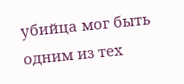убийца мог быть одним из тех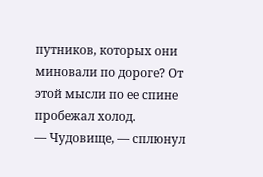путников, которых они миновали по дороге? От этой мысли по ее спине пробежал холод.
— Чудовище, — сплюнул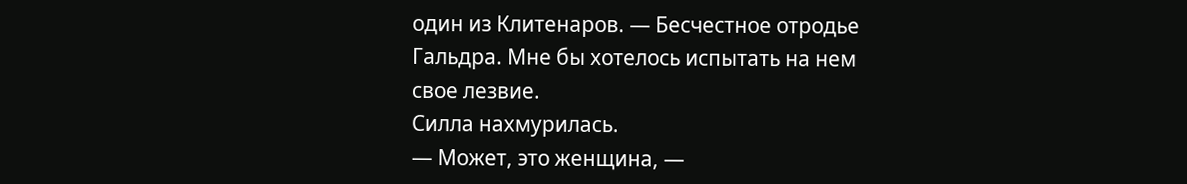один из Клитенаров. — Бесчестное отродье Гальдра. Мне бы хотелось испытать на нем свое лезвие.
Силла нахмурилась.
— Может, это женщина, —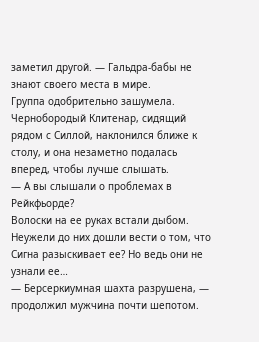заметил другой. — Гальдра-бабы не знают своего места в мире.
Группа одобрительно зашумела.
Чернобородый Клитенар, сидящий рядом с Силлой, наклонился ближе к столу, и она незаметно подалась вперед, чтобы лучше слышать.
— А вы слышали о проблемах в Рейкфьорде?
Волоски на ее руках встали дыбом. Неужели до них дошли вести о том, что Сигна разыскивает ее? Но ведь они не узнали ее…
— Берсеркиумная шахта разрушена, — продолжил мужчина почти шепотом.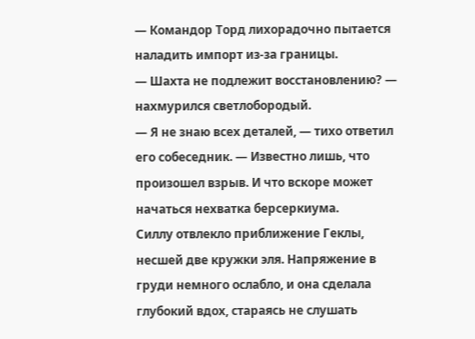— Командор Торд лихорадочно пытается наладить импорт из-за границы.
— Шахта не подлежит восстановлению? — нахмурился светлобородый.
— Я не знаю всех деталей, — тихо ответил его собеседник. — Известно лишь, что произошел взрыв. И что вскоре может начаться нехватка берсеркиума.
Силлу отвлекло приближение Геклы, несшей две кружки эля. Напряжение в груди немного ослабло, и она сделала глубокий вдох, стараясь не слушать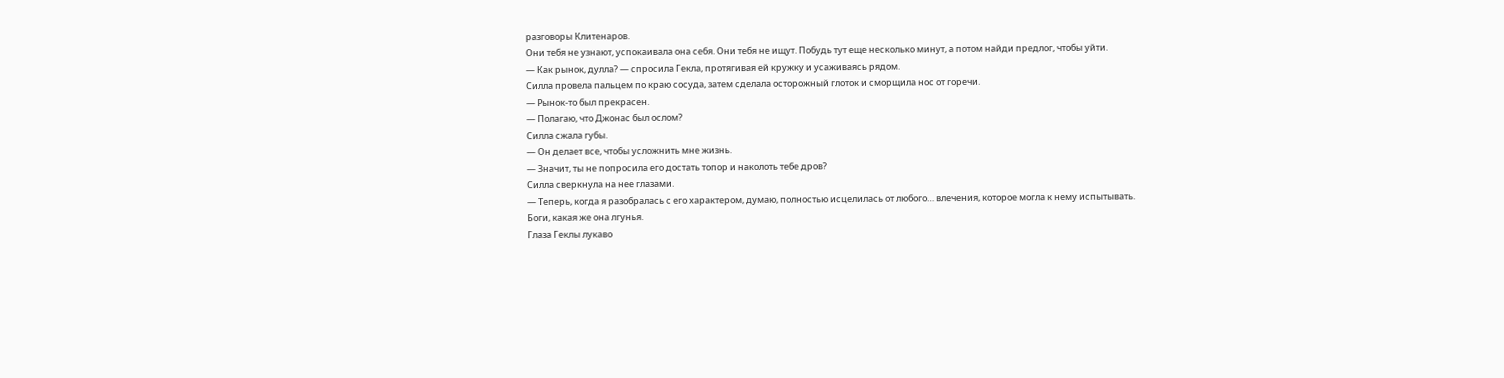разговоры Клитенаров.
Они тебя не узнают, успокаивала она себя. Они тебя не ищут. Побудь тут еще несколько минут, а потом найди предлог, чтобы уйти.
— Как рынок, дулла? — спросила Гекла, протягивая ей кружку и усаживаясь рядом.
Силла провела пальцем по краю сосуда, затем сделала осторожный глоток и сморщила нос от горечи.
— Рынок-то был прекрасен.
— Полагаю, что Джонас был ослом?
Силла сжала губы.
— Он делает все, чтобы усложнить мне жизнь.
— Значит, ты не попросила его достать топор и наколоть тебе дров?
Силла сверкнула на нее глазами.
— Теперь, когда я разобралась с его характером, думаю, полностью исцелилась от любого… влечения, которое могла к нему испытывать.
Боги, какая же она лгунья.
Глаза Геклы лукаво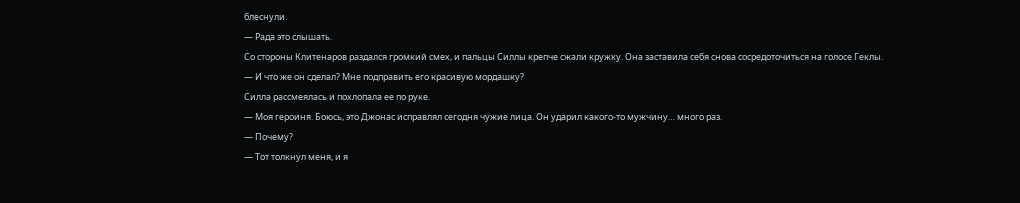блеснули.
— Рада это слышать.
Со стороны Клитенаров раздался громкий смех, и пальцы Силлы крепче сжали кружку. Она заставила себя снова сосредоточиться на голосе Геклы.
— И что же он сделал? Мне подправить его красивую мордашку?
Силла рассмеялась и похлопала ее по руке.
— Моя героиня. Боюсь, это Джонас исправлял сегодня чужие лица. Он ударил какого-то мужчину… много раз.
— Почему?
— Тот толкнул меня, и я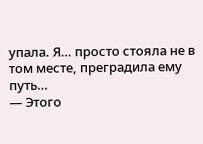упала. Я… просто стояла не в том месте, преградила ему путь…
— Этого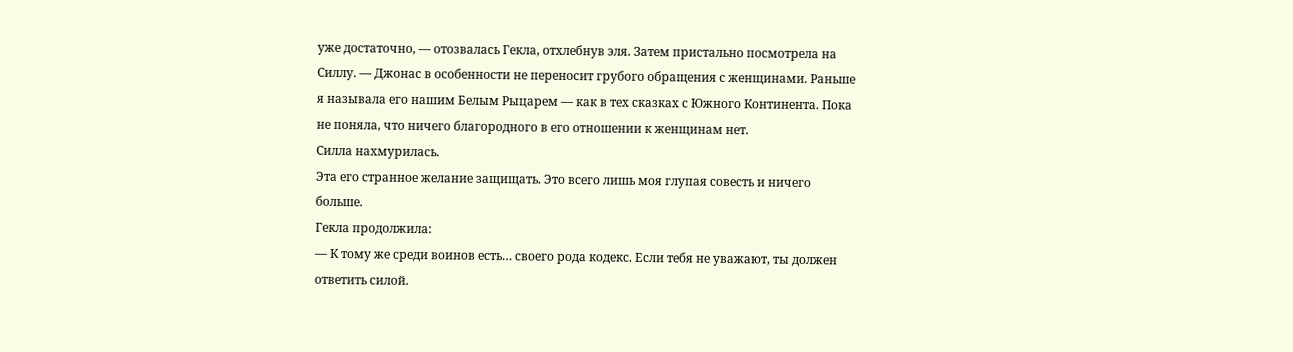уже достаточно, — отозвалась Гекла, отхлебнув эля. Затем пристально посмотрела на Силлу. — Джонас в особенности не переносит грубого обращения с женщинами. Раньше я называла его нашим Белым Рыцарем — как в тех сказках с Южного Континента. Пока не поняла, что ничего благородного в его отношении к женщинам нет.
Силла нахмурилась.
Эта его странное желание защищать. Это всего лишь моя глупая совесть и ничего больше.
Гекла продолжила:
— К тому же среди воинов есть… своего рода кодекс. Если тебя не уважают, ты должен ответить силой.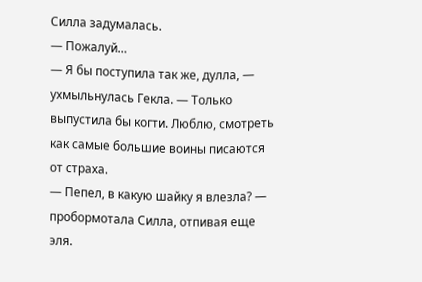Силла задумалась.
— Пожалуй…
— Я бы поступила так же, дулла, — ухмыльнулась Гекла. — Только выпустила бы когти. Люблю, смотреть как самые большие воины писаются от страха.
— Пепел, в какую шайку я влезла? — пробормотала Силла, отпивая еще эля.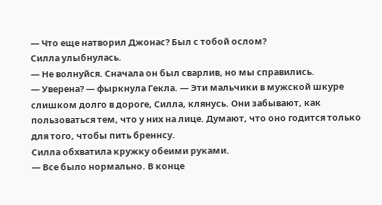— Что еще натворил Джонас? Был с тобой ослом?
Силла улыбнулась.
— Не волнуйся. Сначала он был сварлив, но мы справились.
— Уверена? — фыркнула Гекла. — Эти мальчики в мужской шкуре слишком долго в дороге, Силла, клянусь. Они забывают, как пользоваться тем, что у них на лице. Думают, что оно годится только для того, чтобы пить бреннсу.
Силла обхватила кружку обеими руками.
— Все было нормально. В конце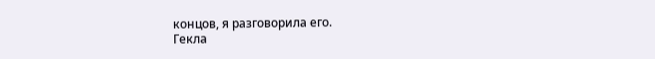концов, я разговорила его.
Гекла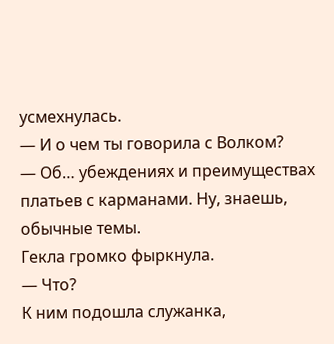усмехнулась.
— И о чем ты говорила с Волком?
— Об… убеждениях и преимуществах платьев с карманами. Ну, знаешь, обычные темы.
Гекла громко фыркнула.
— Что?
К ним подошла служанка,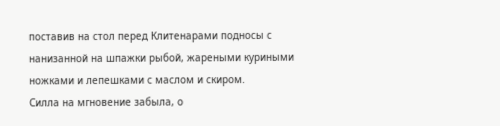поставив на стол перед Клитенарами подносы с нанизанной на шпажки рыбой, жареными куриными ножками и лепешками с маслом и скиром.
Силла на мгновение забыла, о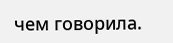чем говорила.